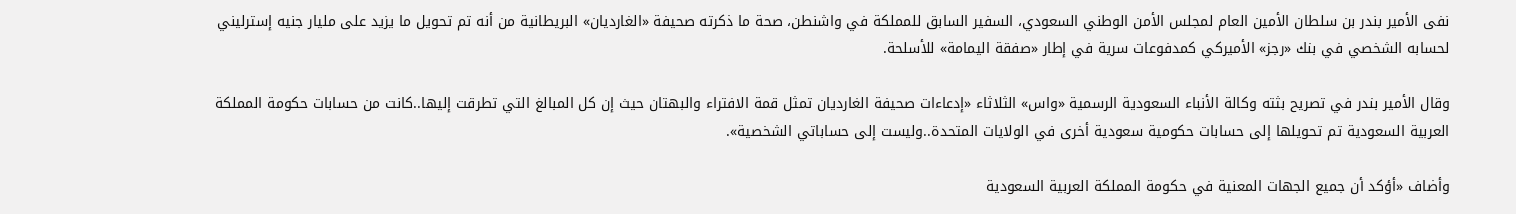نفى الأمير بندر بن سلطان الأمين العام لمجلس الأمن الوطني السعودي، السفير السابق للمملكة في واشنطن، صحة ما ذكرته صحيفة «الغارديان» البريطانية من أنه تم تحويل ما يزيد على مليار جنيه إسترليني لحسابه الشخصي في بنك «رجز» الأميركي كمدفوعات سرية في إطار «صفقة اليمامة» للأسلحة.

وقال الأمير بندر في تصريح بثته وكالة الأنباء السعودية الرسمية «واس» الثلاثاء «إدعاءات صحيفة الغارديان تمثل قمة الافتراء والبهتان حيث إن كل المبالغ التي تطرقت إليها..كانت من حسابات حكومة المملكة العربية السعودية تم تحويلها إلى حسابات حكومية سعودية أخرى في الولايات المتحدة..وليست إلى حساباتي الشخصية».

وأضاف «أؤكد أن جميع الجهات المعنية في حكومة المملكة العربية السعودية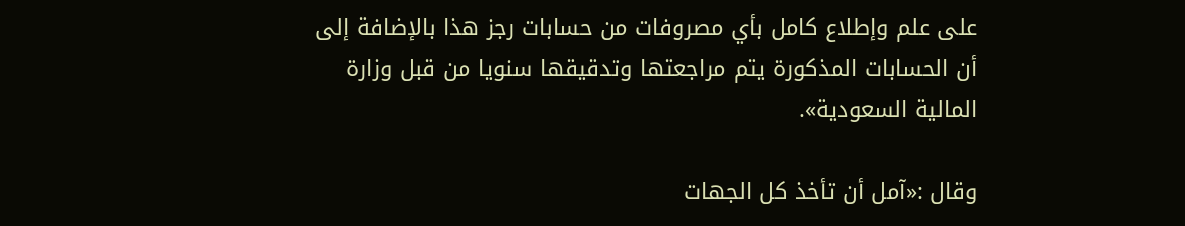على علم وإطلاع كامل بأي مصروفات من حسابات رجز هذا بالإضافة إلى أن الحسابات المذكورة يتم مراجعتها وتدقيقها سنويا من قبل وزارة المالية السعودية».

وقال :«آمل أن تأخذ كل الجهات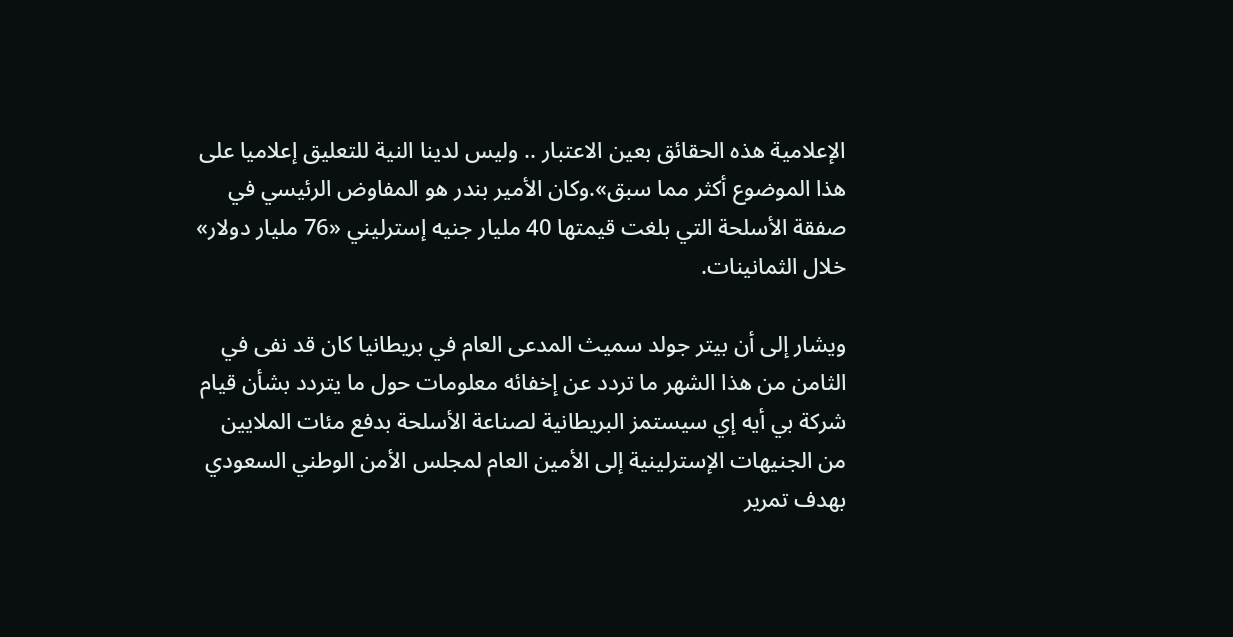الإعلامية هذه الحقائق بعين الاعتبار .. وليس لدينا النية للتعليق إعلاميا على هذا الموضوع أكثر مما سبق».وكان الأمير بندر هو المفاوض الرئيسي في صفقة الأسلحة التي بلغت قيمتها 40 مليار جنيه إسترليني «76 مليار دولار» خلال الثمانينات.

ويشار إلى أن بيتر جولد سميث المدعى العام في بريطانيا كان قد نفى في الثامن من هذا الشهر ما تردد عن إخفائه معلومات حول ما يتردد بشأن قيام شركة بي أيه إي سيستمز البريطانية لصناعة الأسلحة بدفع مئات الملايين من الجنيهات الإسترلينية إلى الأمين العام لمجلس الأمن الوطني السعودي بهدف تمرير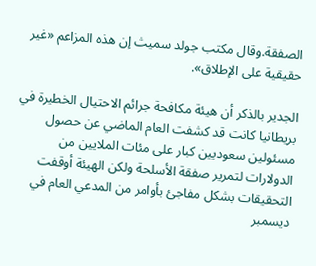الصفقة.وقال مكتب جولد سميث إن هذه المزاعم «غير حقيقية على الإطلاق».

الجدير بالذكر أن هيئة مكافحة جرائم الاحتيال الخطيرة في بريطانيا كانت قد كشفت العام الماضي عن حصول مسئولين سعوديين كبار على مئات الملايين من الدولارات لتمرير صفقة الأسلحة ولكن الهيئة أوقفت التحقيقات بشكل مفاجئ بأوامر من المدعي العام في ديسمبر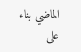الماضي بناء على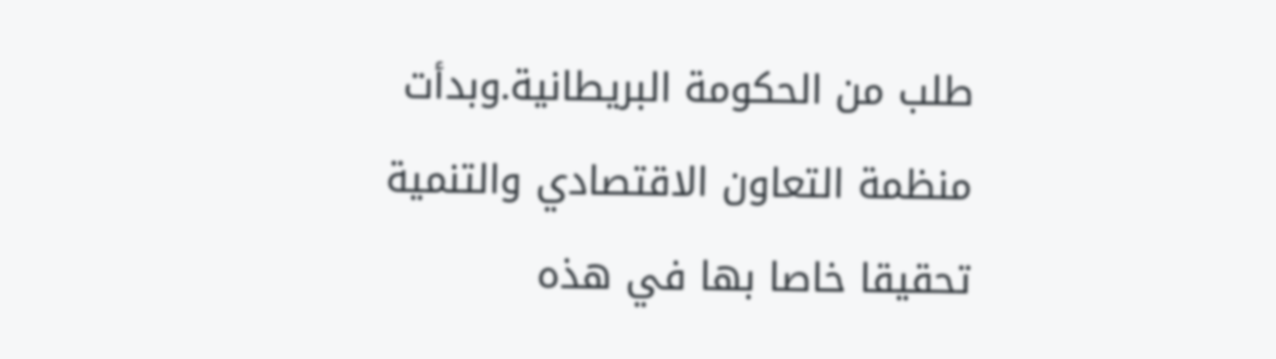طلب من الحكومة البريطانية.وبدأت منظمة التعاون الاقتصادي والتنمية تحقيقا خاصا بها في هذه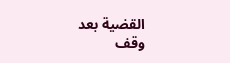القضية بعد وقف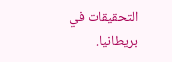التحقيقات في بريطانيا.